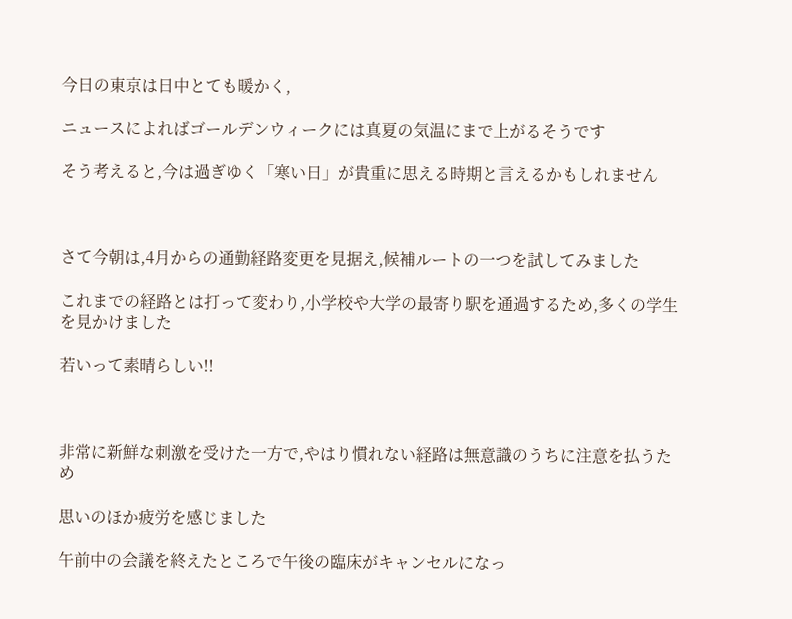今日の東京は日中とても暖かく,

ニュースによればゴールデンウィークには真夏の気温にまで上がるそうです

そう考えると,今は過ぎゆく「寒い日」が貴重に思える時期と言えるかもしれません



さて今朝は,4月からの通勤経路変更を見据え,候補ルートの一つを試してみました

これまでの経路とは打って変わり,小学校や大学の最寄り駅を通過するため,多くの学生を見かけました

若いって素晴らしい!!



非常に新鮮な刺激を受けた一方で,やはり慣れない経路は無意識のうちに注意を払うため

思いのほか疲労を感じました

午前中の会議を終えたところで午後の臨床がキャンセルになっ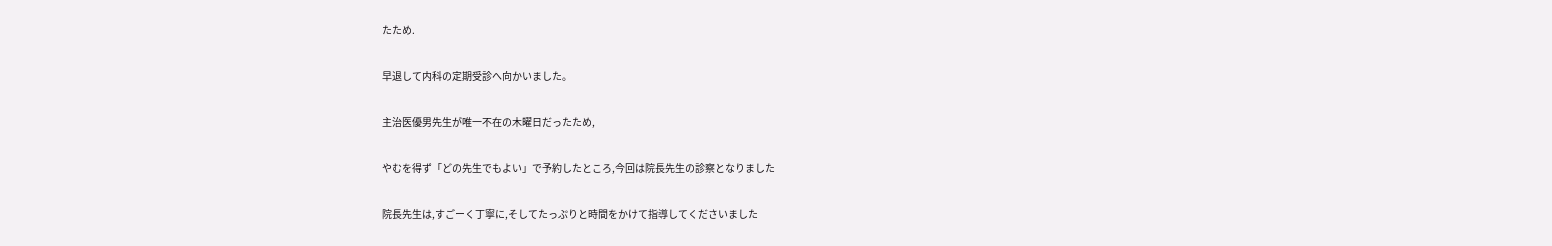たため.

早退して内科の定期受診へ向かいました。

主治医優男先生が唯一不在の木曜日だったため,

やむを得ず「どの先生でもよい」で予約したところ,今回は院長先生の診察となりました

院長先生は,すごーく丁寧に,そしてたっぷりと時間をかけて指導してくださいました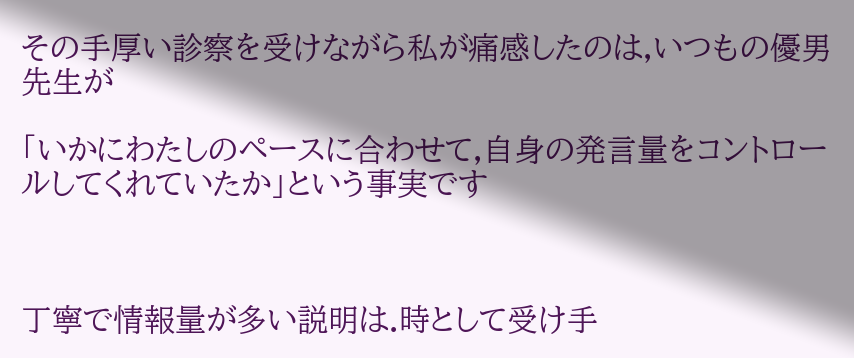その手厚い診察を受けながら私が痛感したのは,いつもの優男先生が

「いかにわたしのペースに合わせて,自身の発言量をコントロールしてくれていたか」という事実です



丁寧で情報量が多い説明は.時として受け手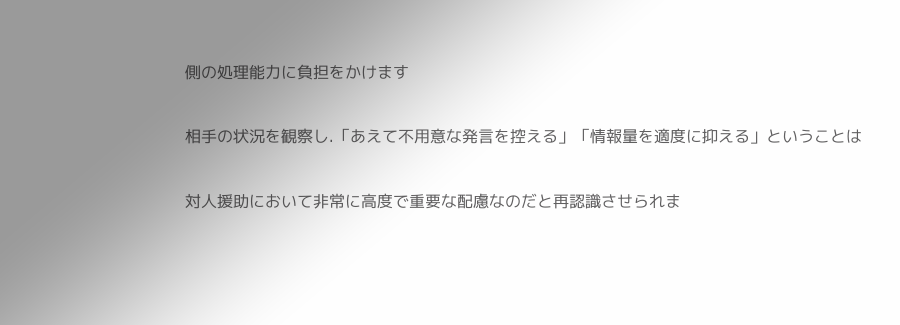側の処理能力に負担をかけます

相手の状況を観察し.「あえて不用意な発言を控える」「情報量を適度に抑える」ということは

対人援助において非常に高度で重要な配慮なのだと再認識させられま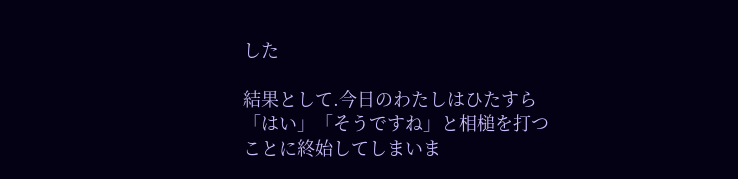した

結果として.今日のわたしはひたすら「はい」「そうですね」と相槌を打つことに終始してしまいま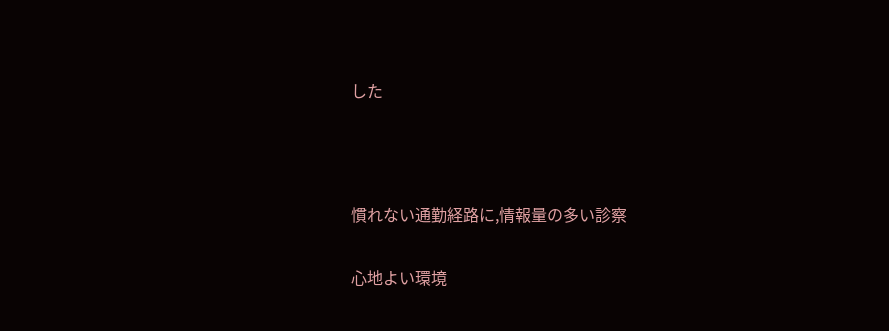した



慣れない通勤経路に,情報量の多い診察

心地よい環境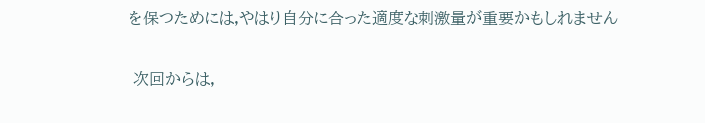を保つためには,やはり自分に合った適度な刺激量が重要かもしれません

 次回からは,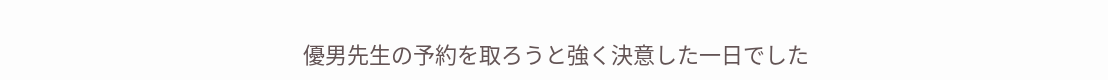優男先生の予約を取ろうと強く決意した一日でした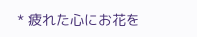* 疲れた心にお花を